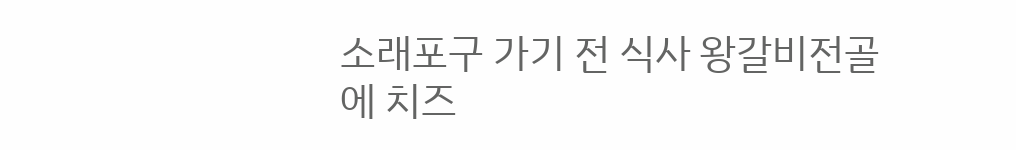소래포구 가기 전 식사 왕갈비전골에 치즈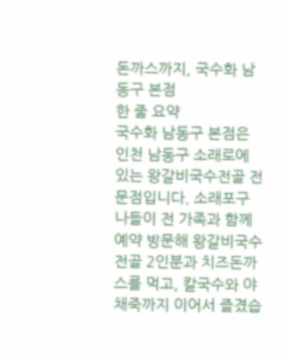돈까스까지, 국수화 남동구 본점
한 줄 요약
국수화 남동구 본점은 인천 남동구 소래로에 있는 왕갈비국수전골 전문점입니다. 소래포구 나들이 전 가족과 함께 예약 방문해 왕갈비국수전골 2인분과 치즈돈까스를 먹고, 칼국수와 야채죽까지 이어서 즐겼습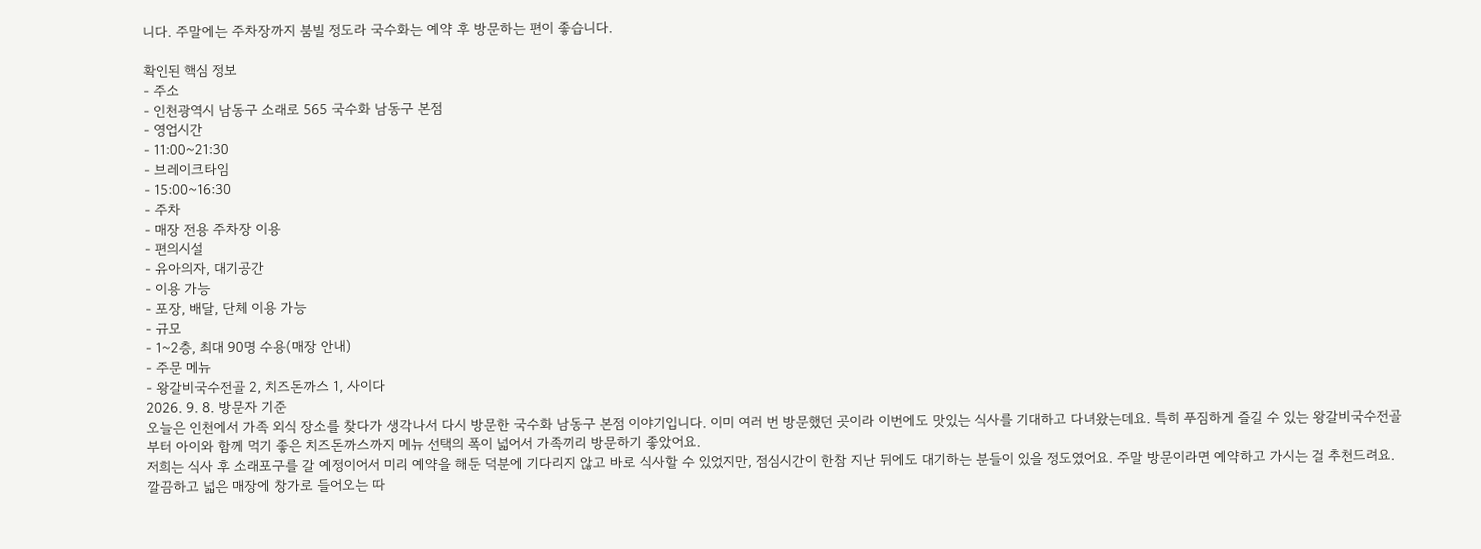니다. 주말에는 주차장까지 붐빌 정도라 국수화는 예약 후 방문하는 편이 좋습니다.

확인된 핵심 정보
- 주소
- 인천광역시 남동구 소래로 565 국수화 남동구 본점
- 영업시간
- 11:00~21:30
- 브레이크타임
- 15:00~16:30
- 주차
- 매장 전용 주차장 이용
- 편의시설
- 유아의자, 대기공간
- 이용 가능
- 포장, 배달, 단체 이용 가능
- 규모
- 1~2층, 최대 90명 수용(매장 안내)
- 주문 메뉴
- 왕갈비국수전골 2, 치즈돈까스 1, 사이다
2026. 9. 8. 방문자 기준
오늘은 인천에서 가족 외식 장소를 찾다가 생각나서 다시 방문한 국수화 남동구 본점 이야기입니다. 이미 여러 번 방문했던 곳이라 이번에도 맛있는 식사를 기대하고 다녀왔는데요. 특히 푸짐하게 즐길 수 있는 왕갈비국수전골부터 아이와 함께 먹기 좋은 치즈돈까스까지 메뉴 선택의 폭이 넓어서 가족끼리 방문하기 좋았어요.
저희는 식사 후 소래포구를 갈 예정이어서 미리 예약을 해둔 덕분에 기다리지 않고 바로 식사할 수 있었지만, 점심시간이 한참 지난 뒤에도 대기하는 분들이 있을 정도였어요. 주말 방문이라면 예약하고 가시는 걸 추천드려요. 깔끔하고 넓은 매장에 창가로 들어오는 따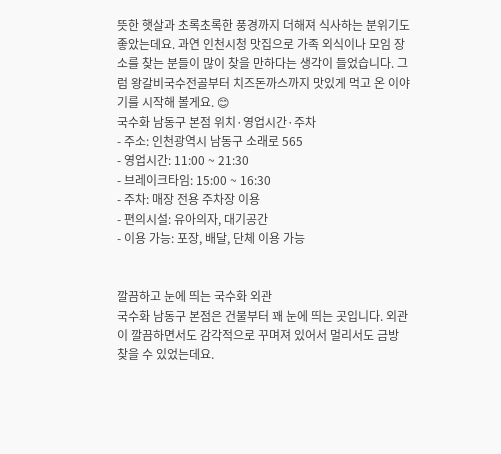뜻한 햇살과 초록초록한 풍경까지 더해져 식사하는 분위기도 좋았는데요. 과연 인천시청 맛집으로 가족 외식이나 모임 장소를 찾는 분들이 많이 찾을 만하다는 생각이 들었습니다. 그럼 왕갈비국수전골부터 치즈돈까스까지 맛있게 먹고 온 이야기를 시작해 볼게요. 😊
국수화 남동구 본점 위치·영업시간·주차
- 주소: 인천광역시 남동구 소래로 565
- 영업시간: 11:00 ~ 21:30
- 브레이크타임: 15:00 ~ 16:30
- 주차: 매장 전용 주차장 이용
- 편의시설: 유아의자, 대기공간
- 이용 가능: 포장, 배달, 단체 이용 가능


깔끔하고 눈에 띄는 국수화 외관
국수화 남동구 본점은 건물부터 꽤 눈에 띄는 곳입니다. 외관이 깔끔하면서도 감각적으로 꾸며져 있어서 멀리서도 금방 찾을 수 있었는데요.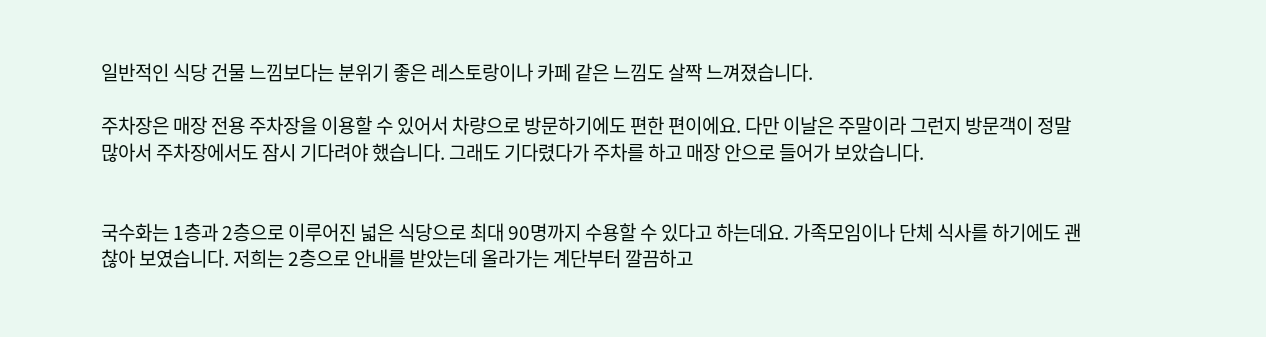일반적인 식당 건물 느낌보다는 분위기 좋은 레스토랑이나 카페 같은 느낌도 살짝 느껴졌습니다.

주차장은 매장 전용 주차장을 이용할 수 있어서 차량으로 방문하기에도 편한 편이에요. 다만 이날은 주말이라 그런지 방문객이 정말 많아서 주차장에서도 잠시 기다려야 했습니다. 그래도 기다렸다가 주차를 하고 매장 안으로 들어가 보았습니다.


국수화는 1층과 2층으로 이루어진 넓은 식당으로 최대 90명까지 수용할 수 있다고 하는데요. 가족모임이나 단체 식사를 하기에도 괜찮아 보였습니다. 저희는 2층으로 안내를 받았는데 올라가는 계단부터 깔끔하고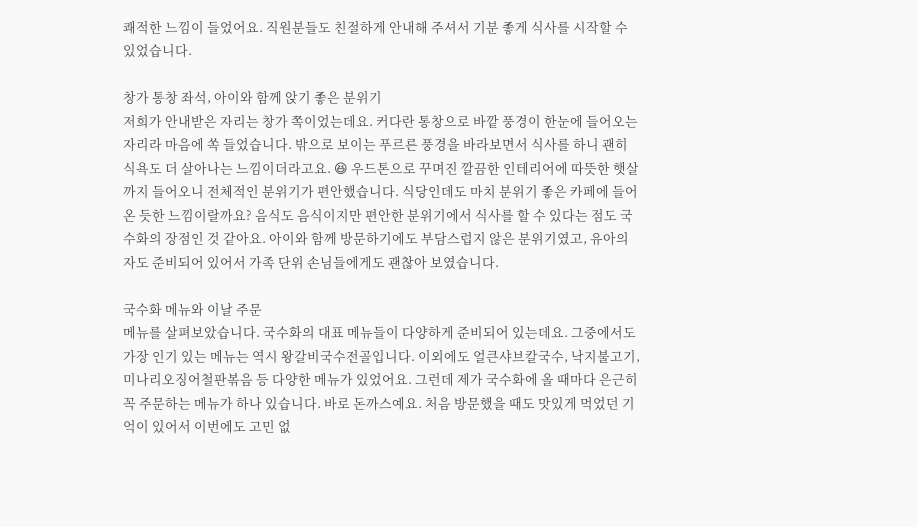쾌적한 느낌이 들었어요. 직원분들도 친절하게 안내해 주셔서 기분 좋게 식사를 시작할 수 있었습니다.

창가 통창 좌석, 아이와 함께 앉기 좋은 분위기
저희가 안내받은 자리는 창가 쪽이었는데요. 커다란 통창으로 바깥 풍경이 한눈에 들어오는 자리라 마음에 쏙 들었습니다. 밖으로 보이는 푸르른 풍경을 바라보면서 식사를 하니 괜히 식욕도 더 살아나는 느낌이더라고요. 😆 우드톤으로 꾸며진 깔끔한 인테리어에 따뜻한 햇살까지 들어오니 전체적인 분위기가 편안했습니다. 식당인데도 마치 분위기 좋은 카페에 들어온 듯한 느낌이랄까요? 음식도 음식이지만 편안한 분위기에서 식사를 할 수 있다는 점도 국수화의 장점인 것 같아요. 아이와 함께 방문하기에도 부담스럽지 않은 분위기였고, 유아의자도 준비되어 있어서 가족 단위 손님들에게도 괜찮아 보였습니다.

국수화 메뉴와 이날 주문
메뉴를 살펴보았습니다. 국수화의 대표 메뉴들이 다양하게 준비되어 있는데요. 그중에서도 가장 인기 있는 메뉴는 역시 왕갈비국수전골입니다. 이외에도 얼큰샤브칼국수, 낙지불고기, 미나리오징어철판볶음 등 다양한 메뉴가 있었어요. 그런데 제가 국수화에 올 때마다 은근히 꼭 주문하는 메뉴가 하나 있습니다. 바로 돈까스예요. 처음 방문했을 때도 맛있게 먹었던 기억이 있어서 이번에도 고민 없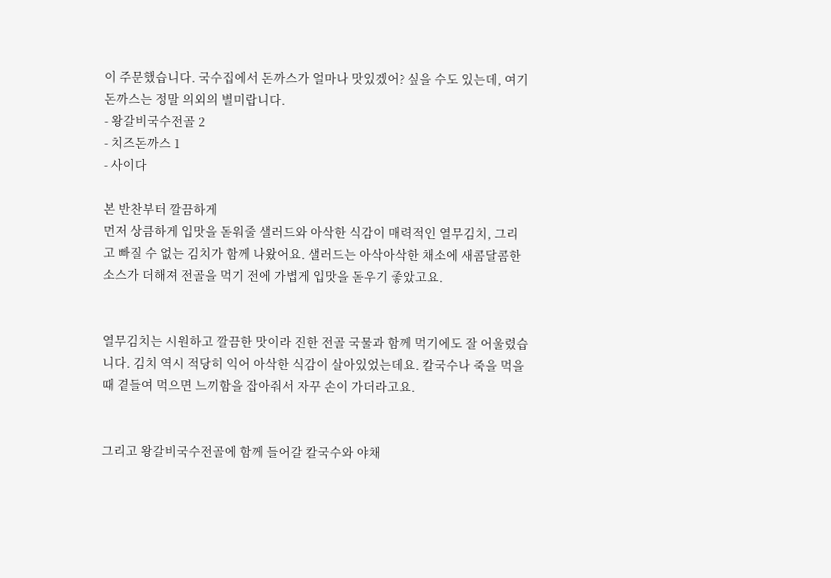이 주문했습니다. 국수집에서 돈까스가 얼마나 맛있겠어? 싶을 수도 있는데, 여기 돈까스는 정말 의외의 별미랍니다.
- 왕갈비국수전골 2
- 치즈돈까스 1
- 사이다

본 반찬부터 깔끔하게
먼저 상큼하게 입맛을 돋워줄 샐러드와 아삭한 식감이 매력적인 열무김치, 그리고 빠질 수 없는 김치가 함께 나왔어요. 샐러드는 아삭아삭한 채소에 새콤달콤한 소스가 더해져 전골을 먹기 전에 가볍게 입맛을 돋우기 좋았고요.


열무김치는 시원하고 깔끔한 맛이라 진한 전골 국물과 함께 먹기에도 잘 어울렸습니다. 김치 역시 적당히 익어 아삭한 식감이 살아있었는데요. 칼국수나 죽을 먹을 때 곁들여 먹으면 느끼함을 잡아줘서 자꾸 손이 가더라고요.


그리고 왕갈비국수전골에 함께 들어갈 칼국수와 야채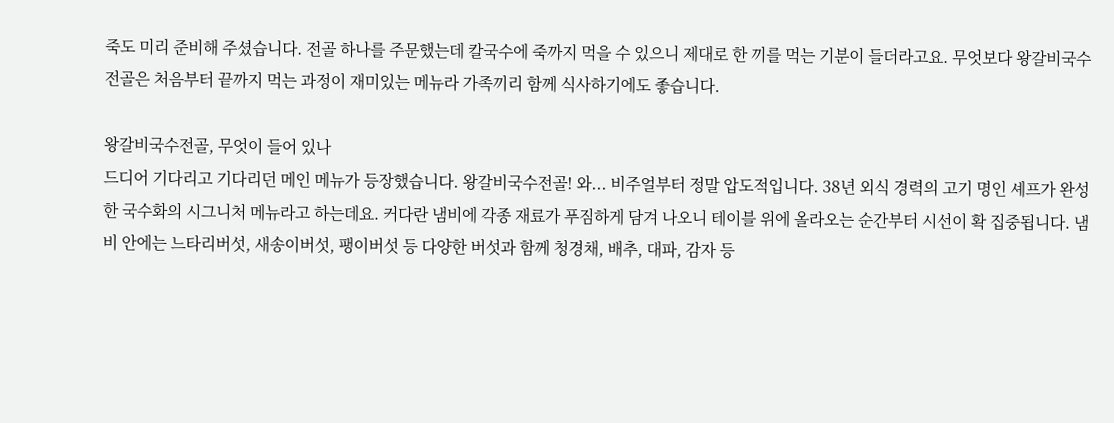죽도 미리 준비해 주셨습니다. 전골 하나를 주문했는데 칼국수에 죽까지 먹을 수 있으니 제대로 한 끼를 먹는 기분이 들더라고요. 무엇보다 왕갈비국수전골은 처음부터 끝까지 먹는 과정이 재미있는 메뉴라 가족끼리 함께 식사하기에도 좋습니다.

왕갈비국수전골, 무엇이 들어 있나
드디어 기다리고 기다리던 메인 메뉴가 등장했습니다. 왕갈비국수전골! 와... 비주얼부터 정말 압도적입니다. 38년 외식 경력의 고기 명인 셰프가 완성한 국수화의 시그니처 메뉴라고 하는데요. 커다란 냄비에 각종 재료가 푸짐하게 담겨 나오니 테이블 위에 올라오는 순간부터 시선이 확 집중됩니다. 냄비 안에는 느타리버섯, 새송이버섯, 팽이버섯 등 다양한 버섯과 함께 청경채, 배추, 대파, 감자 등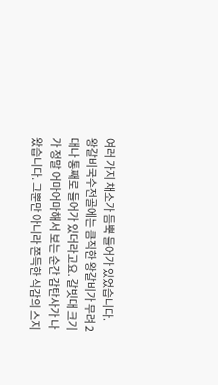여러 가지 채소가 듬뿍 들어가 있었습니다.
왕갈비국수전골에는 큼직한 왕갈비가 무려 2대나 통째로 들어가 있더라고요. 갈빗대 크기가 정말 어마어마해서 보는 순간 감탄사가 나왔습니다. 그뿐만 아니라 쫀득한 식감의 스지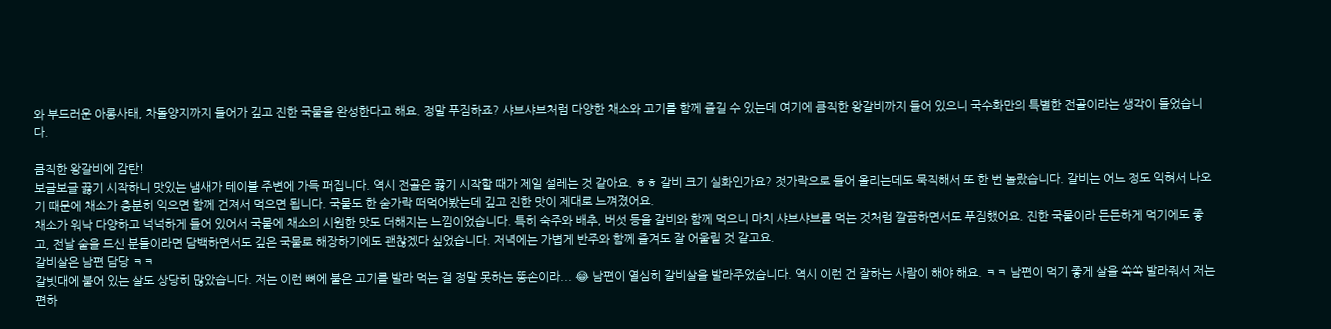와 부드러운 아롱사태, 차돌양지까지 들어가 깊고 진한 국물을 완성한다고 해요. 정말 푸짐하죠? 샤브샤브처럼 다양한 채소와 고기를 함께 즐길 수 있는데 여기에 큼직한 왕갈비까지 들어 있으니 국수화만의 특별한 전골이라는 생각이 들었습니다.

큼직한 왕갈비에 감탄!
보글보글 끓기 시작하니 맛있는 냄새가 테이블 주변에 가득 퍼집니다. 역시 전골은 끓기 시작할 때가 제일 설레는 것 같아요. ㅎㅎ 갈비 크기 실화인가요? 젓가락으로 들어 올리는데도 묵직해서 또 한 번 놀랐습니다. 갈비는 어느 정도 익혀서 나오기 때문에 채소가 충분히 익으면 함께 건져서 먹으면 됩니다. 국물도 한 숟가락 떠먹어봤는데 깊고 진한 맛이 제대로 느껴졌어요.
채소가 워낙 다양하고 넉넉하게 들어 있어서 국물에 채소의 시원한 맛도 더해지는 느낌이었습니다. 특히 숙주와 배추, 버섯 등을 갈비와 함께 먹으니 마치 샤브샤브를 먹는 것처럼 깔끔하면서도 푸짐했어요. 진한 국물이라 든든하게 먹기에도 좋고, 전날 술을 드신 분들이라면 담백하면서도 깊은 국물로 해장하기에도 괜찮겠다 싶었습니다. 저녁에는 가볍게 반주와 함께 즐겨도 잘 어울릴 것 같고요.
갈비살은 남편 담당 ㅋㅋ
갈빗대에 붙어 있는 살도 상당히 많았습니다. 저는 이런 뼈에 붙은 고기를 발라 먹는 걸 정말 못하는 똥손이라... 😂 남편이 열심히 갈비살을 발라주었습니다. 역시 이런 건 잘하는 사람이 해야 해요. ㅋㅋ 남편이 먹기 좋게 살을 쏙쏙 발라줘서 저는 편하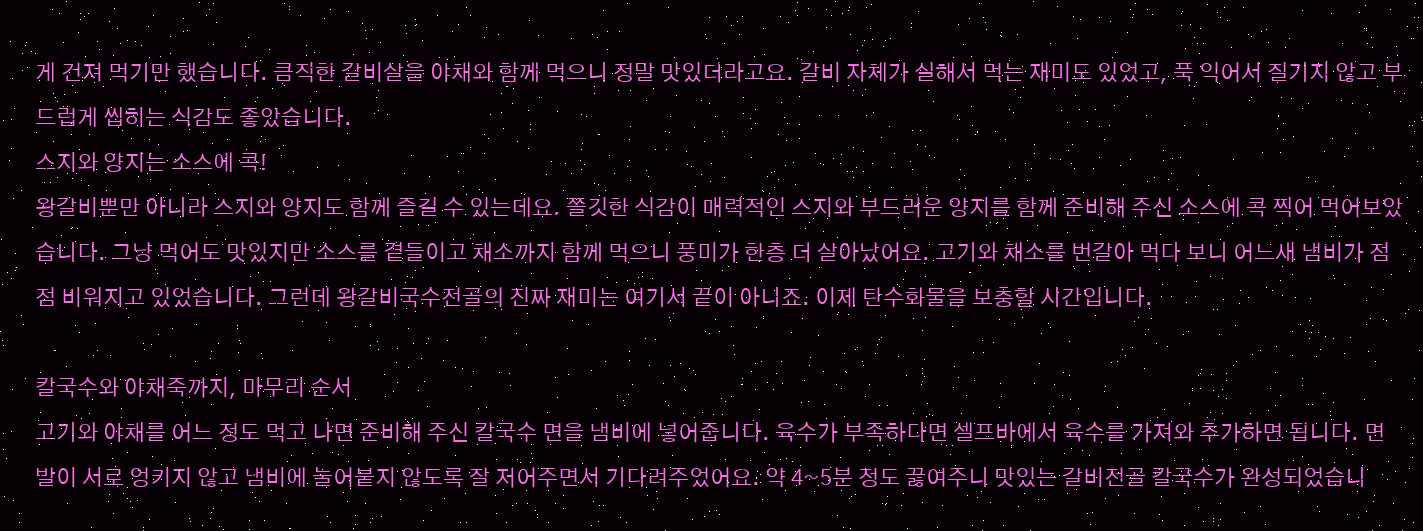게 건져 먹기만 했습니다. 큼직한 갈비살을 야채와 함께 먹으니 정말 맛있더라고요. 갈비 자체가 실해서 먹는 재미도 있었고, 푹 익어서 질기지 않고 부드럽게 씹히는 식감도 좋았습니다.
스지와 양지는 소스에 콕!
왕갈비뿐만 아니라 스지와 양지도 함께 즐길 수 있는데요. 쫄깃한 식감이 매력적인 스지와 부드러운 양지를 함께 준비해 주신 소스에 콕 찍어 먹어보았습니다. 그냥 먹어도 맛있지만 소스를 곁들이고 채소까지 함께 먹으니 풍미가 한층 더 살아났어요. 고기와 채소를 번갈아 먹다 보니 어느새 냄비가 점점 비워지고 있었습니다. 그런데 왕갈비국수전골의 진짜 재미는 여기서 끝이 아니죠. 이제 탄수화물을 보충할 시간입니다.

칼국수와 야채죽까지, 마무리 순서
고기와 야채를 어느 정도 먹고 나면 준비해 주신 칼국수 면을 냄비에 넣어줍니다. 육수가 부족하다면 셀프바에서 육수를 가져와 추가하면 됩니다. 면발이 서로 엉키지 않고 냄비에 눌어붙지 않도록 잘 저어주면서 기다려주었어요. 약 4~5분 정도 끓여주니 맛있는 갈비전골 칼국수가 완성되었습니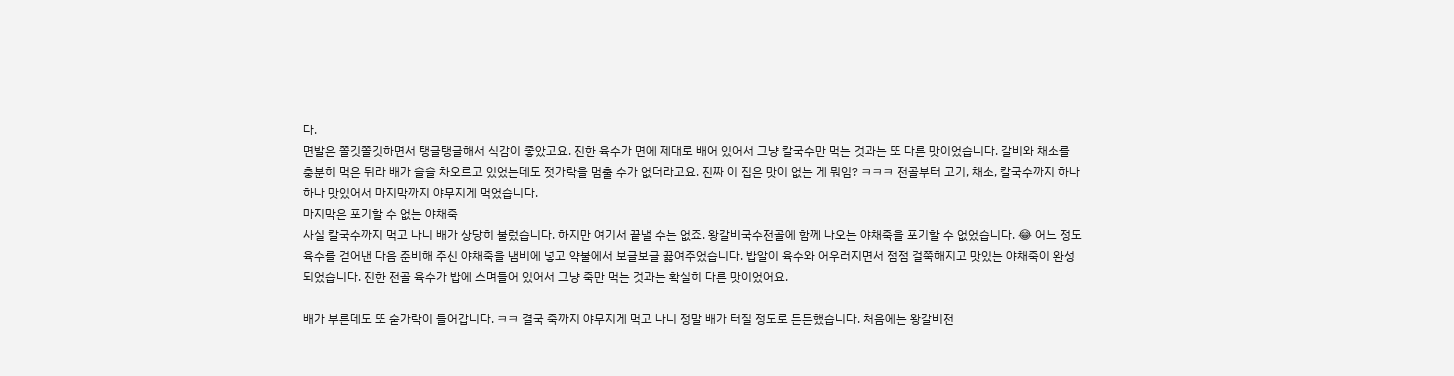다.
면발은 쫄깃쫄깃하면서 탱글탱글해서 식감이 좋았고요. 진한 육수가 면에 제대로 배어 있어서 그냥 칼국수만 먹는 것과는 또 다른 맛이었습니다. 갈비와 채소를 충분히 먹은 뒤라 배가 슬슬 차오르고 있었는데도 젓가락을 멈출 수가 없더라고요. 진짜 이 집은 맛이 없는 게 뭐임? ㅋㅋㅋ 전골부터 고기, 채소, 칼국수까지 하나하나 맛있어서 마지막까지 야무지게 먹었습니다.
마지막은 포기할 수 없는 야채죽
사실 칼국수까지 먹고 나니 배가 상당히 불렀습니다. 하지만 여기서 끝낼 수는 없죠. 왕갈비국수전골에 함께 나오는 야채죽을 포기할 수 없었습니다. 😂 어느 정도 육수를 걷어낸 다음 준비해 주신 야채죽을 냄비에 넣고 약불에서 보글보글 끓여주었습니다. 밥알이 육수와 어우러지면서 점점 걸쭉해지고 맛있는 야채죽이 완성되었습니다. 진한 전골 육수가 밥에 스며들어 있어서 그냥 죽만 먹는 것과는 확실히 다른 맛이었어요.

배가 부른데도 또 숟가락이 들어갑니다. ㅋㅋ 결국 죽까지 야무지게 먹고 나니 정말 배가 터질 정도로 든든했습니다. 처음에는 왕갈비전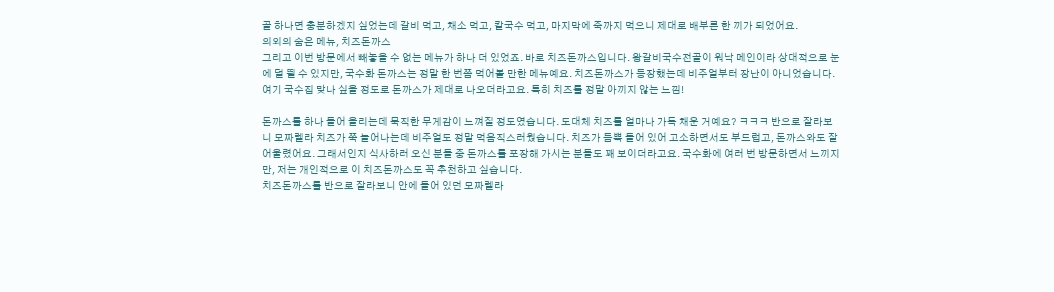골 하나면 충분하겠지 싶었는데 갈비 먹고, 채소 먹고, 칼국수 먹고, 마지막에 죽까지 먹으니 제대로 배부른 한 끼가 되었어요.
의외의 숨은 메뉴, 치즈돈까스
그리고 이번 방문에서 빼놓을 수 없는 메뉴가 하나 더 있었죠. 바로 치즈돈까스입니다. 왕갈비국수전골이 워낙 메인이라 상대적으로 눈에 덜 띌 수 있지만, 국수화 돈까스는 정말 한 번쯤 먹어볼 만한 메뉴예요. 치즈돈까스가 등장했는데 비주얼부터 장난이 아니었습니다. 여기 국수집 맞나 싶을 정도로 돈까스가 제대로 나오더라고요. 특히 치즈를 정말 아끼지 않는 느낌!

돈까스를 하나 들어 올리는데 묵직한 무게감이 느껴질 정도였습니다. 도대체 치즈를 얼마나 가득 채운 거예요? ㅋㅋㅋ 반으로 잘라보니 모짜렐라 치즈가 쭉 늘어나는데 비주얼도 정말 먹음직스러웠습니다. 치즈가 듬뿍 들어 있어 고소하면서도 부드럽고, 돈까스와도 잘 어울렸어요. 그래서인지 식사하러 오신 분들 중 돈까스를 포장해 가시는 분들도 꽤 보이더라고요. 국수화에 여러 번 방문하면서 느끼지만, 저는 개인적으로 이 치즈돈까스도 꼭 추천하고 싶습니다.
치즈돈까스를 반으로 잘라보니 안에 들어 있던 모짜렐라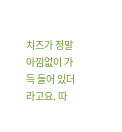치즈가 정말 아낌없이 가득 들어 있더라고요. 따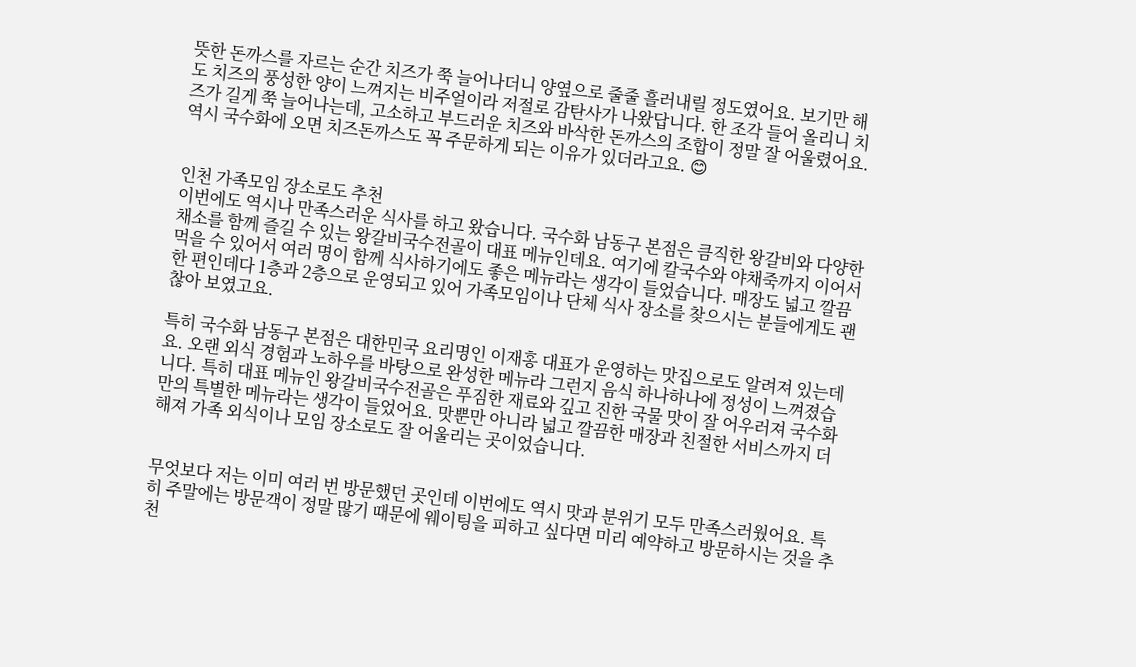뜻한 돈까스를 자르는 순간 치즈가 쭉 늘어나더니 양옆으로 줄줄 흘러내릴 정도였어요. 보기만 해도 치즈의 풍성한 양이 느껴지는 비주얼이라 저절로 감탄사가 나왔답니다. 한 조각 들어 올리니 치즈가 길게 쭉 늘어나는데, 고소하고 부드러운 치즈와 바삭한 돈까스의 조합이 정말 잘 어울렸어요. 역시 국수화에 오면 치즈돈까스도 꼭 주문하게 되는 이유가 있더라고요. 😊


인천 가족모임 장소로도 추천
이번에도 역시나 만족스러운 식사를 하고 왔습니다. 국수화 남동구 본점은 큼직한 왕갈비와 다양한 채소를 함께 즐길 수 있는 왕갈비국수전골이 대표 메뉴인데요. 여기에 칼국수와 야채죽까지 이어서 먹을 수 있어서 여러 명이 함께 식사하기에도 좋은 메뉴라는 생각이 들었습니다. 매장도 넓고 깔끔한 편인데다 1층과 2층으로 운영되고 있어 가족모임이나 단체 식사 장소를 찾으시는 분들에게도 괜찮아 보였고요.

특히 국수화 남동구 본점은 대한민국 요리명인 이재홍 대표가 운영하는 맛집으로도 알려져 있는데요. 오랜 외식 경험과 노하우를 바탕으로 완성한 메뉴라 그런지 음식 하나하나에 정성이 느껴졌습니다. 특히 대표 메뉴인 왕갈비국수전골은 푸짐한 재료와 깊고 진한 국물 맛이 잘 어우러져 국수화만의 특별한 메뉴라는 생각이 들었어요. 맛뿐만 아니라 넓고 깔끔한 매장과 친절한 서비스까지 더해져 가족 외식이나 모임 장소로도 잘 어울리는 곳이었습니다.


무엇보다 저는 이미 여러 번 방문했던 곳인데 이번에도 역시 맛과 분위기 모두 만족스러웠어요. 특히 주말에는 방문객이 정말 많기 때문에 웨이팅을 피하고 싶다면 미리 예약하고 방문하시는 것을 추천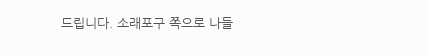드립니다. 소래포구 쪽으로 나들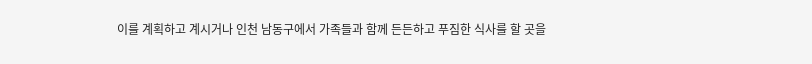이를 계획하고 계시거나 인천 남동구에서 가족들과 함께 든든하고 푸짐한 식사를 할 곳을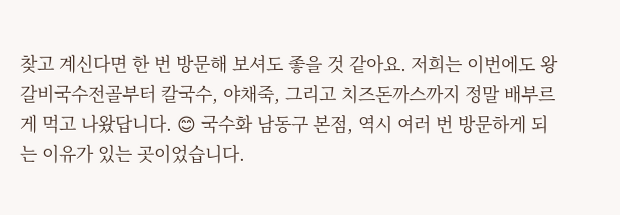찾고 계신다면 한 번 방문해 보셔도 좋을 것 같아요. 저희는 이번에도 왕갈비국수전골부터 칼국수, 야채죽, 그리고 치즈돈까스까지 정말 배부르게 먹고 나왔답니다. 😊 국수화 남동구 본점, 역시 여러 번 방문하게 되는 이유가 있는 곳이었습니다.